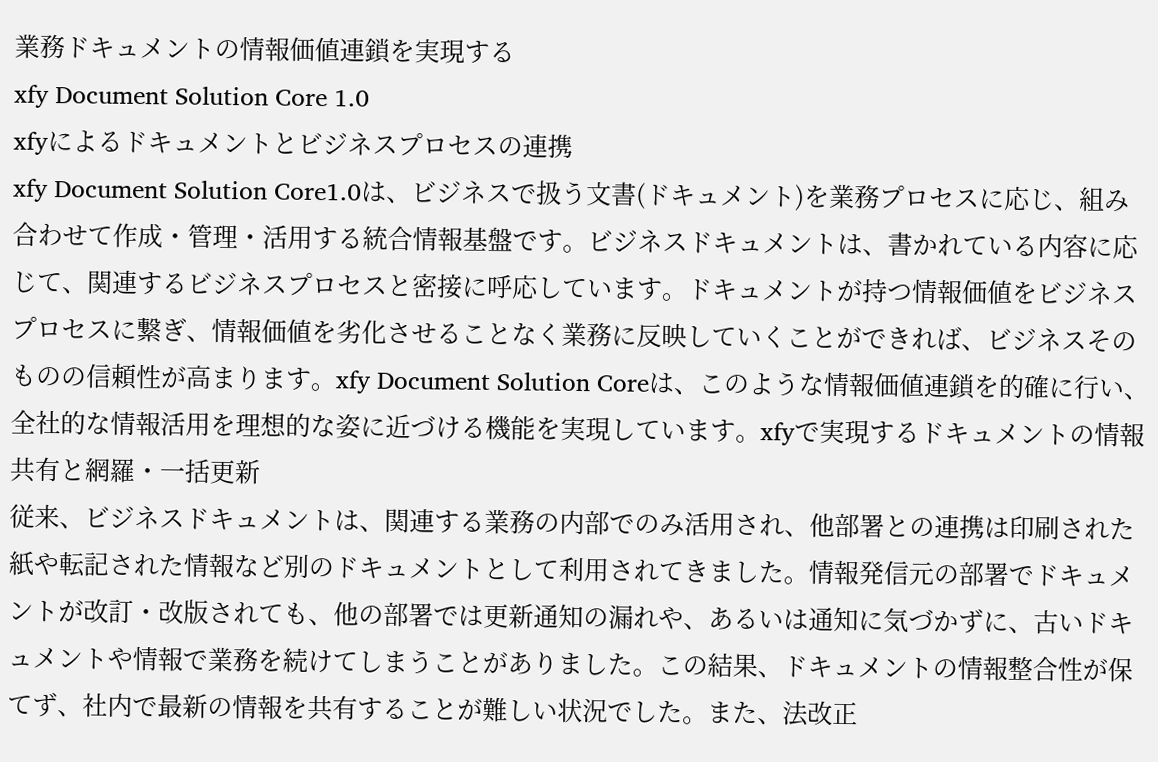業務ドキュメントの情報価値連鎖を実現する
xfy Document Solution Core 1.0
xfyによるドキュメントとビジネスプロセスの連携
xfy Document Solution Core1.0は、ビジネスで扱う文書(ドキュメント)を業務プロセスに応じ、組み合わせて作成・管理・活用する統合情報基盤です。ビジネスドキュメントは、書かれている内容に応じて、関連するビジネスプロセスと密接に呼応しています。ドキュメントが持つ情報価値をビジネスプロセスに繋ぎ、情報価値を劣化させることなく業務に反映していくことができれば、ビジネスそのものの信頼性が高まります。xfy Document Solution Coreは、このような情報価値連鎖を的確に行い、全社的な情報活用を理想的な姿に近づける機能を実現しています。xfyで実現するドキュメントの情報共有と網羅・一括更新
従来、ビジネスドキュメントは、関連する業務の内部でのみ活用され、他部署との連携は印刷された紙や転記された情報など別のドキュメントとして利用されてきました。情報発信元の部署でドキュメントが改訂・改版されても、他の部署では更新通知の漏れや、あるいは通知に気づかずに、古いドキュメントや情報で業務を続けてしまうことがありました。この結果、ドキュメントの情報整合性が保てず、社内で最新の情報を共有することが難しい状況でした。また、法改正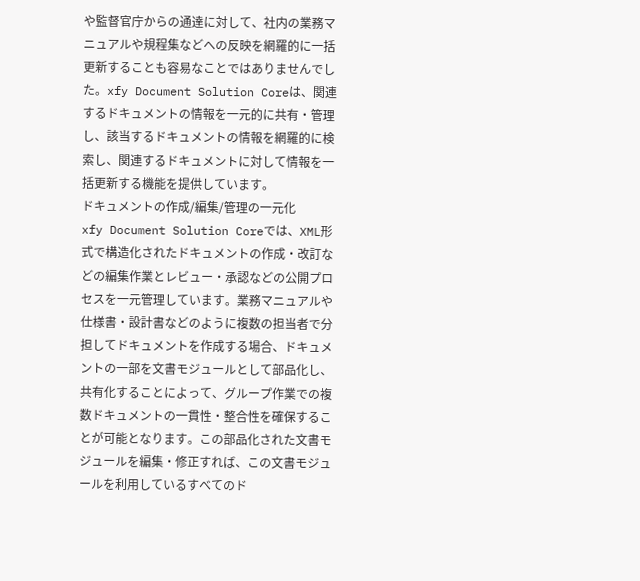や監督官庁からの通達に対して、社内の業務マニュアルや規程集などへの反映を網羅的に一括更新することも容易なことではありませんでした。xfy Document Solution Coreは、関連するドキュメントの情報を一元的に共有・管理し、該当するドキュメントの情報を網羅的に検索し、関連するドキュメントに対して情報を一括更新する機能を提供しています。
ドキュメントの作成/編集/管理の一元化
xfy Document Solution Coreでは、XML形式で構造化されたドキュメントの作成・改訂などの編集作業とレビュー・承認などの公開プロセスを一元管理しています。業務マニュアルや仕様書・設計書などのように複数の担当者で分担してドキュメントを作成する場合、ドキュメントの一部を文書モジュールとして部品化し、共有化することによって、グループ作業での複数ドキュメントの一貫性・整合性を確保することが可能となります。この部品化された文書モジュールを編集・修正すれば、この文書モジュールを利用しているすべてのド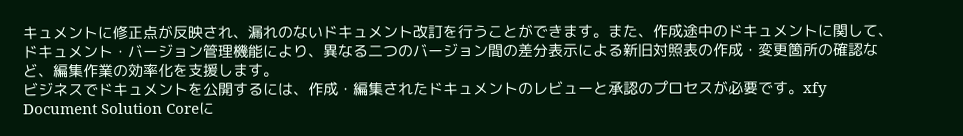キュメントに修正点が反映され、漏れのないドキュメント改訂を行うことができます。また、作成途中のドキュメントに関して、ドキュメント・バージョン管理機能により、異なる二つのバージョン間の差分表示による新旧対照表の作成・変更箇所の確認など、編集作業の効率化を支援します。
ビジネスでドキュメントを公開するには、作成・編集されたドキュメントのレビューと承認のプロセスが必要です。xfy Document Solution Coreに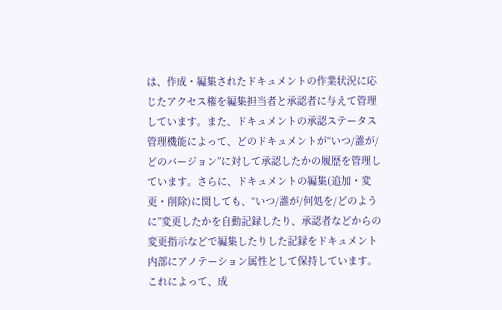は、作成・編集されたドキュメントの作業状況に応じたアクセス権を編集担当者と承認者に与えて管理しています。また、ドキュメントの承認ステータス管理機能によって、どのドキュメントが“いつ/誰が/どのバージョン”に対して承認したかの履歴を管理しています。さらに、ドキュメントの編集(追加・変更・削除)に関しても、“いつ/誰が/何処を/どのように”変更したかを自動記録したり、承認者などからの変更指示などで編集したりした記録をドキュメント内部にアノテーション属性として保持しています。これによって、成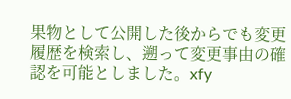果物として公開した後からでも変更履歴を検索し、遡って変更事由の確認を可能としました。xfy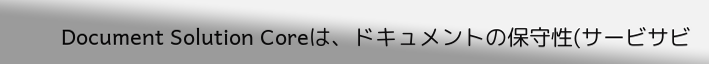Document Solution Coreは、ドキュメントの保守性(サービサビ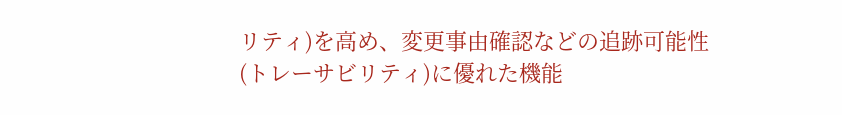リティ)を高め、変更事由確認などの追跡可能性(トレーサビリティ)に優れた機能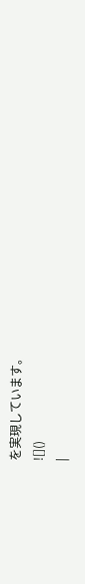を実現しています。
![]()
|